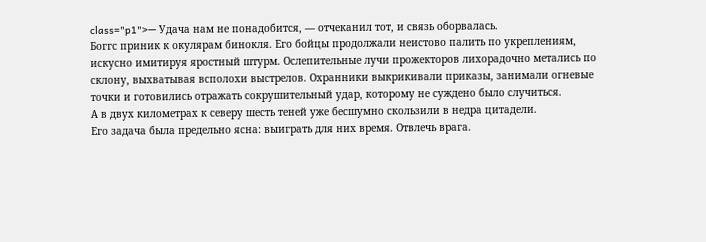class="p1">— Удача нам не понадобится, — отчеканил тот, и связь оборвалась.
Боггс приник к окулярам бинокля. Его бойцы продолжали неистово палить по укреплениям, искусно имитируя яростный штурм. Ослепительные лучи прожекторов лихорадочно метались по склону, выхватывая всполохи выстрелов. Охранники выкрикивали приказы, занимали огневые точки и готовились отражать сокрушительный удар, которому не суждено было случиться.
А в двух километрах к северу шесть теней уже бесшумно скользили в недра цитадели.
Его задача была предельно ясна: выиграть для них время. Отвлечь врага.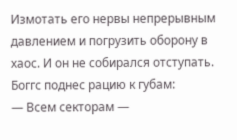Измотать его нервы непрерывным давлением и погрузить оборону в хаос. И он не собирался отступать.
Боггс поднес рацию к губам:
— Всем секторам —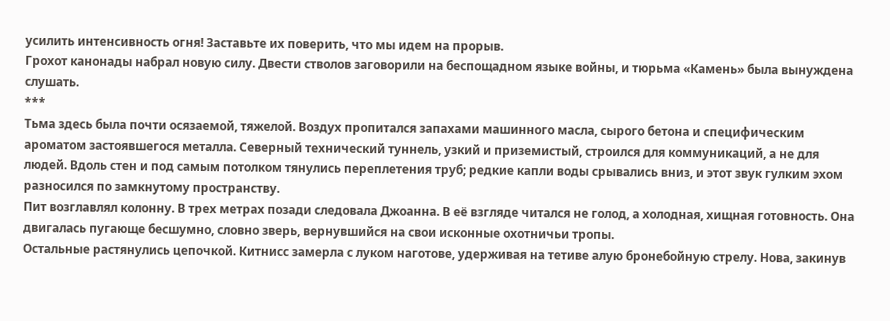усилить интенсивность огня! Заставьте их поверить, что мы идем на прорыв.
Грохот канонады набрал новую силу. Двести стволов заговорили на беспощадном языке войны, и тюрьма «Камень» была вынуждена слушать.
***
Тьма здесь была почти осязаемой, тяжелой. Воздух пропитался запахами машинного масла, сырого бетона и специфическим ароматом застоявшегося металла. Северный технический туннель, узкий и приземистый, строился для коммуникаций, а не для людей. Вдоль стен и под самым потолком тянулись переплетения труб; редкие капли воды срывались вниз, и этот звук гулким эхом разносился по замкнутому пространству.
Пит возглавлял колонну. В трех метрах позади следовала Джоанна. В её взгляде читался не голод, а холодная, хищная готовность. Она двигалась пугающе бесшумно, словно зверь, вернувшийся на свои исконные охотничьи тропы.
Остальные растянулись цепочкой. Китнисс замерла с луком наготове, удерживая на тетиве алую бронебойную стрелу. Нова, закинув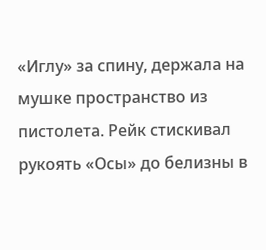«Иглу» за спину, держала на мушке пространство из пистолета. Рейк стискивал рукоять «Осы» до белизны в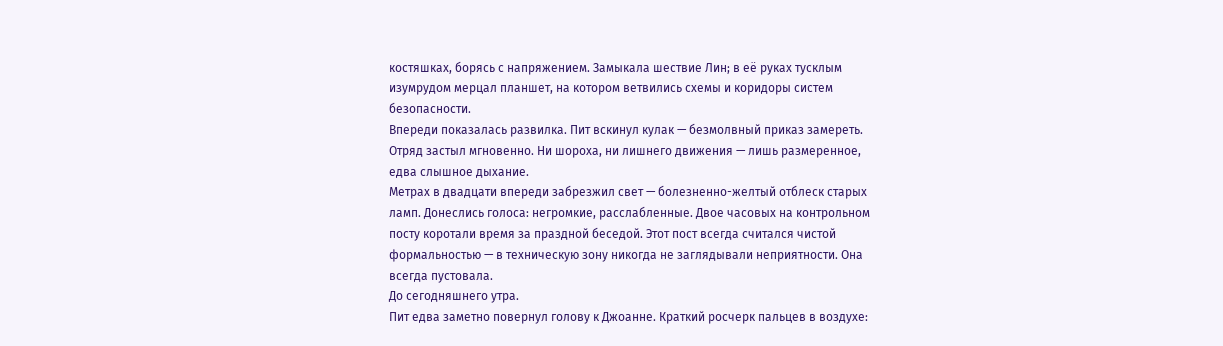костяшках, борясь с напряжением. Замыкала шествие Лин; в её руках тусклым изумрудом мерцал планшет, на котором ветвились схемы и коридоры систем безопасности.
Впереди показалась развилка. Пит вскинул кулак — безмолвный приказ замереть. Отряд застыл мгновенно. Ни шороха, ни лишнего движения — лишь размеренное, едва слышное дыхание.
Метрах в двадцати впереди забрезжил свет — болезненно-желтый отблеск старых ламп. Донеслись голоса: негромкие, расслабленные. Двое часовых на контрольном посту коротали время за праздной беседой. Этот пост всегда считался чистой формальностью — в техническую зону никогда не заглядывали неприятности. Она всегда пустовала.
До сегодняшнего утра.
Пит едва заметно повернул голову к Джоанне. Краткий росчерк пальцев в воздухе: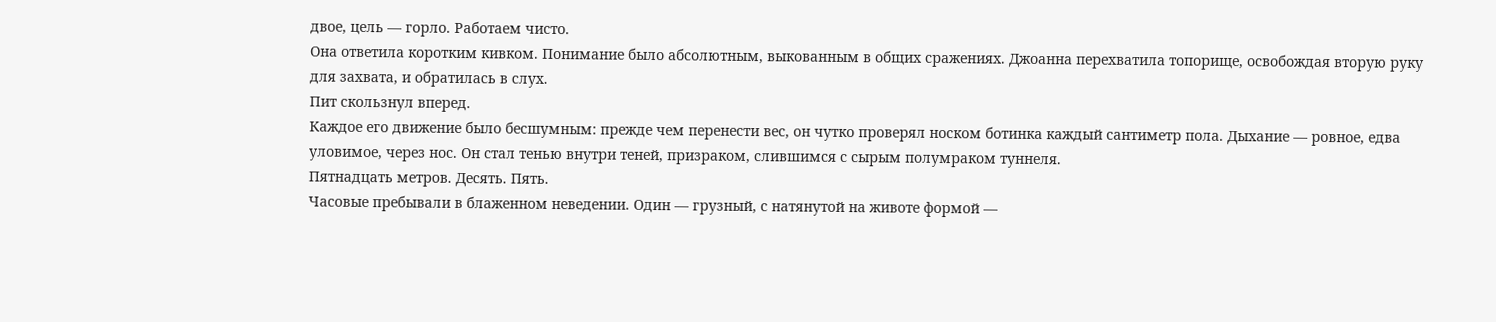двое, цель — горло. Работаем чисто.
Она ответила коротким кивком. Понимание было абсолютным, выкованным в общих сражениях. Джоанна перехватила топорище, освобождая вторую руку для захвата, и обратилась в слух.
Пит скользнул вперед.
Каждое его движение было бесшумным: прежде чем перенести вес, он чутко проверял носком ботинка каждый сантиметр пола. Дыхание — ровное, едва уловимое, через нос. Он стал тенью внутри теней, призраком, слившимся с сырым полумраком туннеля.
Пятнадцать метров. Десять. Пять.
Часовые пребывали в блаженном неведении. Один — грузный, с натянутой на животе формой —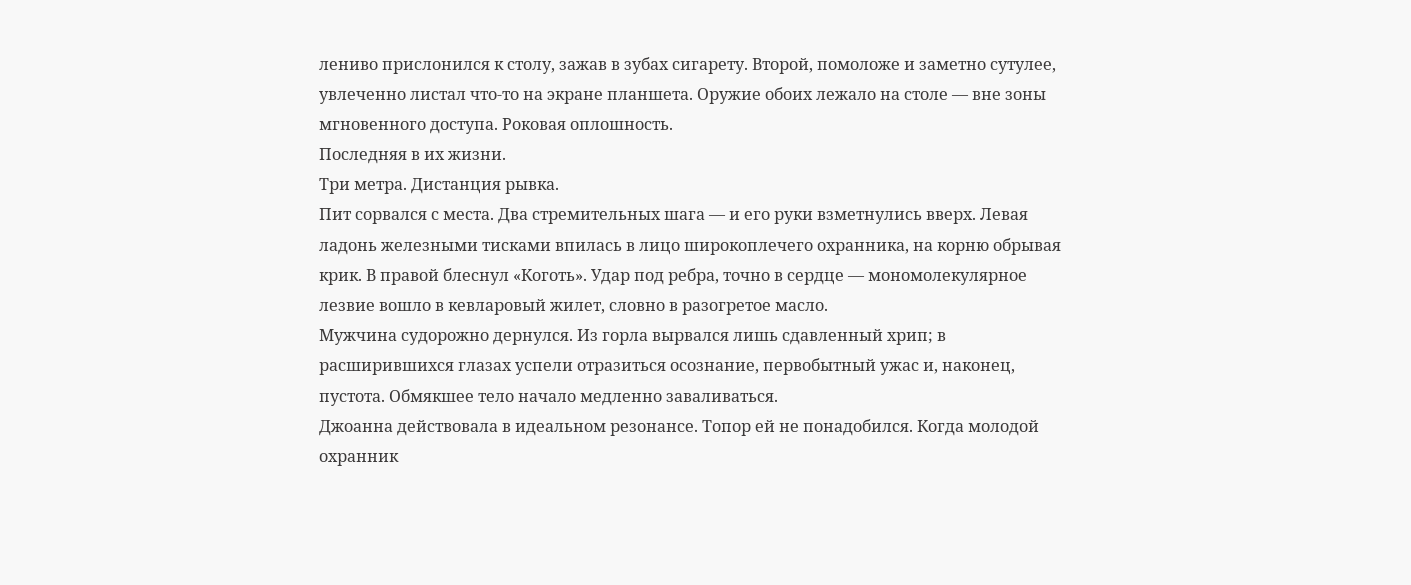лениво прислонился к столу, зажав в зубах сигарету. Второй, помоложе и заметно сутулее, увлеченно листал что-то на экране планшета. Оружие обоих лежало на столе — вне зоны мгновенного доступа. Роковая оплошность.
Последняя в их жизни.
Три метра. Дистанция рывка.
Пит сорвался с места. Два стремительных шага — и его руки взметнулись вверх. Левая ладонь железными тисками впилась в лицо широкоплечего охранника, на корню обрывая крик. В правой блеснул «Коготь». Удар под ребра, точно в сердце — мономолекулярное лезвие вошло в кевларовый жилет, словно в разогретое масло.
Мужчина судорожно дернулся. Из горла вырвался лишь сдавленный хрип; в расширившихся глазах успели отразиться осознание, первобытный ужас и, наконец, пустота. Обмякшее тело начало медленно заваливаться.
Джоанна действовала в идеальном резонансе. Топор ей не понадобился. Когда молодой охранник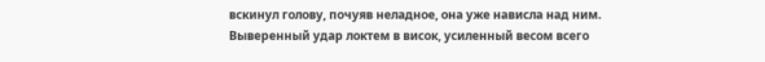вскинул голову, почуяв неладное, она уже нависла над ним. Выверенный удар локтем в висок, усиленный весом всего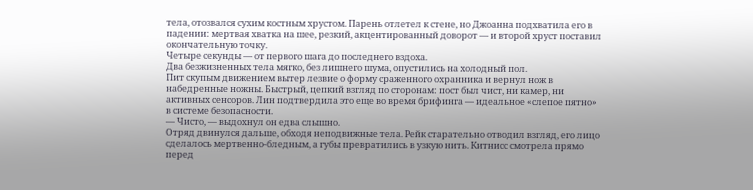тела, отозвался сухим костным хрустом. Парень отлетел к стене, но Джоанна подхватила его в падении: мертвая хватка на шее, резкий, акцентированный доворот — и второй хруст поставил окончательную точку.
Четыре секунды — от первого шага до последнего вздоха.
Два безжизненных тела мягко, без лишнего шума, опустились на холодный пол.
Пит скупым движением вытер лезвие о форму сраженного охранника и вернул нож в набедренные ножны. Быстрый, цепкий взгляд по сторонам: пост был чист, ни камер, ни активных сенсоров. Лин подтвердила это еще во время брифинга — идеальное «слепое пятно» в системе безопасности.
— Чисто, — выдохнул он едва слышно.
Отряд двинулся дальше, обходя неподвижные тела. Рейк старательно отводил взгляд, его лицо сделалось мертвенно-бледным, а губы превратились в узкую нить. Китнисс смотрела прямо перед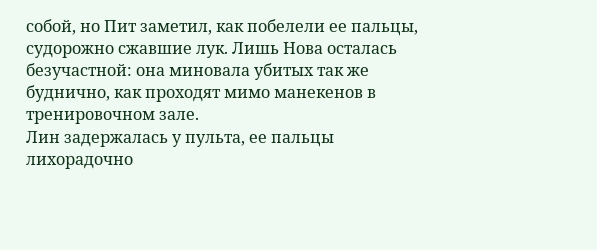собой, но Пит заметил, как побелели ее пальцы, судорожно сжавшие лук. Лишь Нова осталась безучастной: она миновала убитых так же буднично, как проходят мимо манекенов в тренировочном зале.
Лин задержалась у пульта, ее пальцы лихорадочно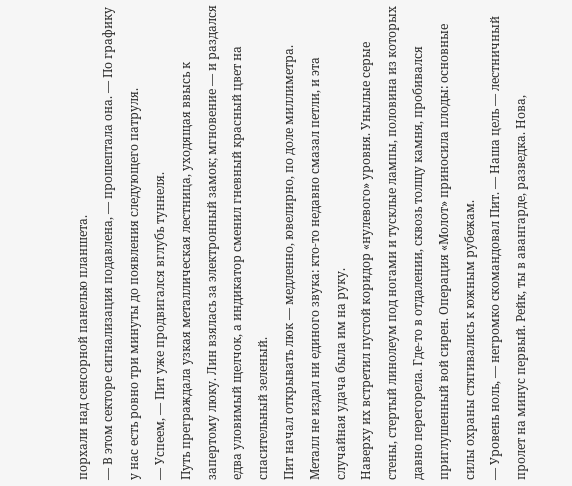порхали над сенсорной панелью планшета.
— В этом секторе сигнализация подавлена, — прошептала она. — По графику у нас есть ровно три минуты до появления следующего патруля.
— Успеем, — Пит уже продвигался вглубь туннеля.
Путь преграждала узкая металлическая лестница, уходящая ввысь к запертому люку. Лин взялась за электронный замок; мгновение — и раздался едва уловимый щелчок, а индикатор сменил гневный красный цвет на спасительный зеленый.
Пит начал открывать люк — медленно, ювелирно, по доле миллиметра. Металл не издал ни единого звука: кто-то недавно смазал петли, и эта случайная удача была им на руку.
Наверху их встретил пустой коридор «нулевого» уровня. Унылые серые стены, стертый линолеум под ногами и тусклые лампы, половина из которых давно перегорела. Где-то в отдалении, сквозь толщу камня, пробивался приглушенный вой сирен. Операция «Молот» приносила плоды: основные силы охраны стягивались к южным рубежам.
— Уровень ноль, — негромко скомандовал Пит. — Наша цель — лестничный пролет на минус первый. Рейк, ты в авангарде, разведка. Нова,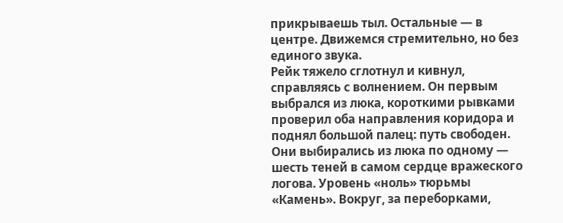прикрываешь тыл. Остальные — в центре. Движемся стремительно, но без единого звука.
Рейк тяжело сглотнул и кивнул, справляясь с волнением. Он первым выбрался из люка, короткими рывками проверил оба направления коридора и поднял большой палец: путь свободен.
Они выбирались из люка по одному — шесть теней в самом сердце вражеского логова. Уровень «ноль» тюрьмы «Камень». Вокруг, за переборками,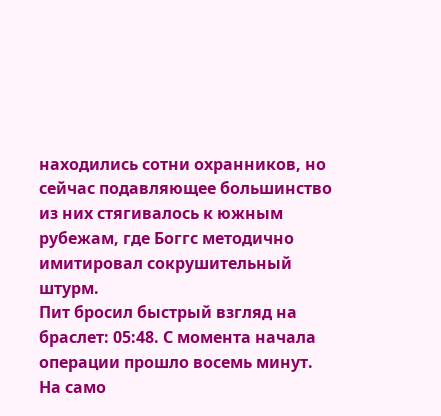находились сотни охранников, но сейчас подавляющее большинство из них стягивалось к южным рубежам, где Боггс методично имитировал сокрушительный штурм.
Пит бросил быстрый взгляд на браслет: 05:48. С момента начала операции прошло восемь минут. На само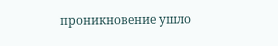проникновение ушло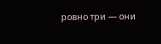ровно три — они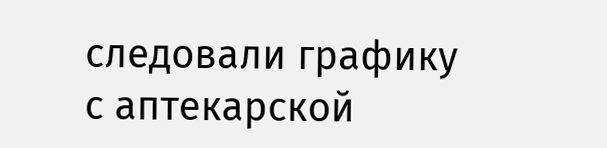следовали графику с аптекарской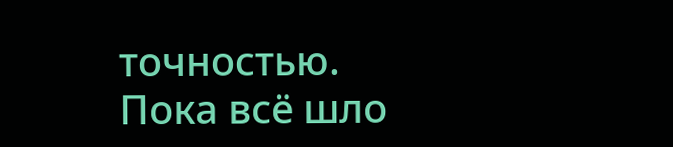точностью.
Пока всё шло